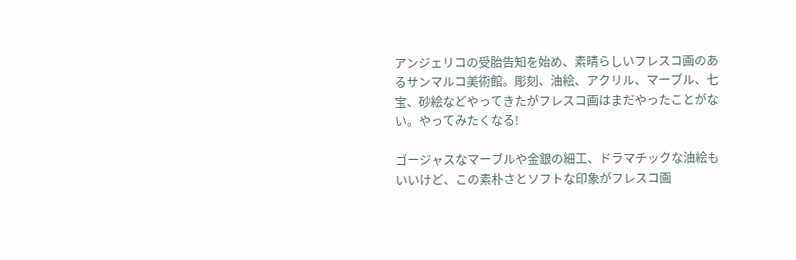アンジェリコの受胎告知を始め、素晴らしいフレスコ画のあるサンマルコ美術館。彫刻、油絵、アクリル、マーブル、七宝、砂絵などやってきたがフレスコ画はまだやったことがない。やってみたくなる!

ゴージャスなマーブルや金銀の細工、ドラマチックな油絵もいいけど、この素朴さとソフトな印象がフレスコ画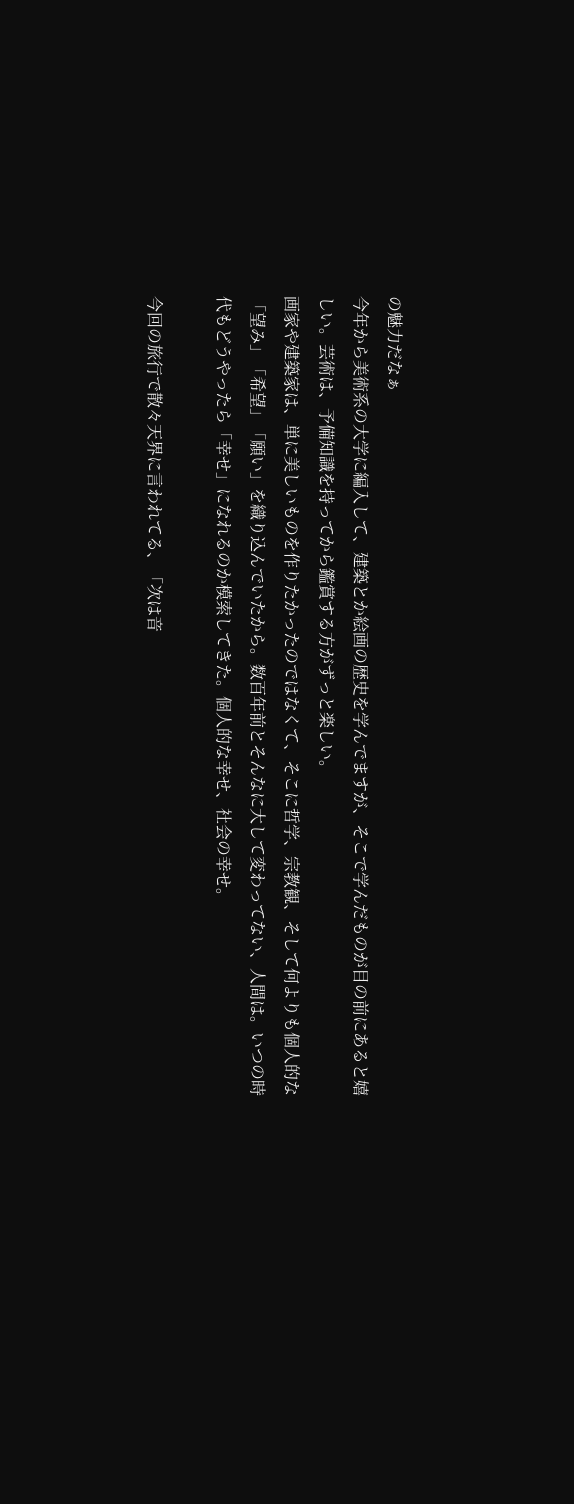の魅力だなぁ
今年から美術系の大学に編入して、建築とか絵画の歴史を学んでますが、そこで学んだものが目の前にあると嬉しい。芸術は、予備知識を持ってから鑑賞する方がずっと楽しい。
画家や建築家は、単に美しいものを作りたかったのではなくて、そこに哲学、宗教観、そして何よりも個人的な「望み」「希望」「願い」を織り込んでいたから。数百年前とそんなに大して変わってない、人間は。いつの時代もどうやったら「幸せ」になれるのか模索してきた。個人的な幸せ、社会の幸せ。

今回の旅行で散々天界に言われてる、「次は音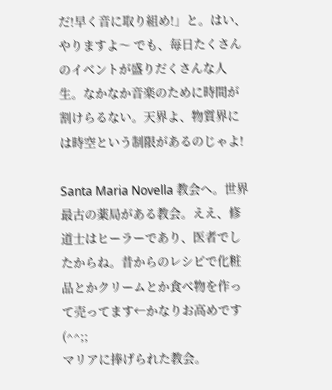だ!早く音に取り組め!」と。はい、やりますよ〜 でも、毎日たくさんのイベントが盛りだくさんな人生。なかなか音楽のために時間が割けらるない。天界よ、物質界には時空という制限があるのじゃよ!

Santa Maria Novella 教会へ。世界最古の薬局がある教会。ええ、修道士はヒーラーであり、医者でしたからね。昔からのレシピで化粧品とかクリームとか食べ物を作って売ってます←かなりお高めです (^^;;
マリアに捧げられた教会。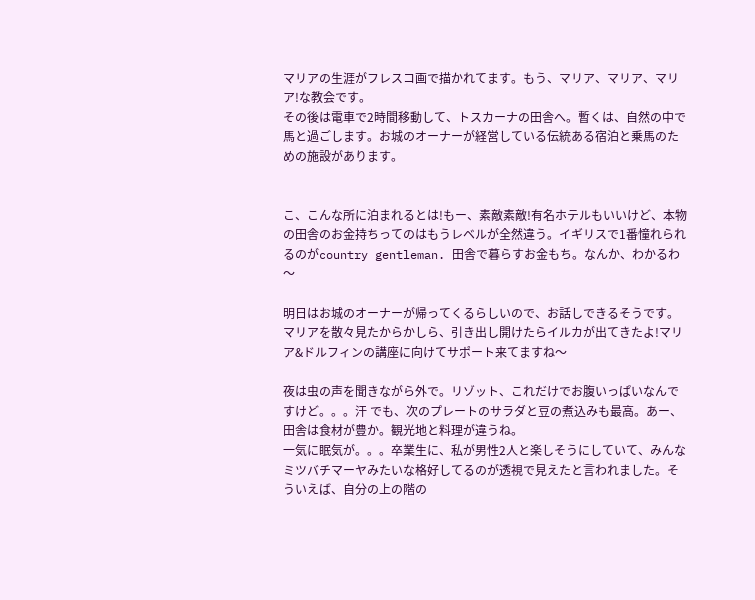マリアの生涯がフレスコ画で描かれてます。もう、マリア、マリア、マリア!な教会です。
その後は電車で2時間移動して、トスカーナの田舎へ。暫くは、自然の中で馬と過ごします。お城のオーナーが経営している伝統ある宿泊と乗馬のための施設があります。


こ、こんな所に泊まれるとは!もー、素敵素敵!有名ホテルもいいけど、本物の田舎のお金持ちってのはもうレベルが全然違う。イギリスで1番憧れられるのがcountry gentleman. 田舎で暮らすお金もち。なんか、わかるわ〜

明日はお城のオーナーが帰ってくるらしいので、お話しできるそうです。
マリアを散々見たからかしら、引き出し開けたらイルカが出てきたよ!マリア&ドルフィンの講座に向けてサポート来てますね〜

夜は虫の声を聞きながら外で。リゾット、これだけでお腹いっぱいなんですけど。。。汗 でも、次のプレートのサラダと豆の煮込みも最高。あー、田舎は食材が豊か。観光地と料理が違うね。
一気に眠気が。。。卒業生に、私が男性2人と楽しそうにしていて、みんなミツバチマーヤみたいな格好してるのが透視で見えたと言われました。そういえば、自分の上の階の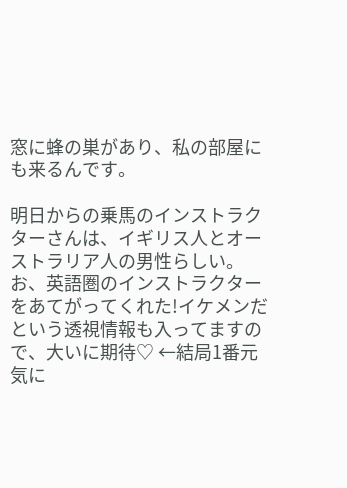窓に蜂の巣があり、私の部屋にも来るんです。

明日からの乗馬のインストラクターさんは、イギリス人とオーストラリア人の男性らしい。お、英語圏のインストラクターをあてがってくれた!イケメンだという透視情報も入ってますので、大いに期待♡ ←結局1番元気に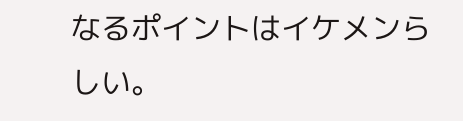なるポイントはイケメンらしい。